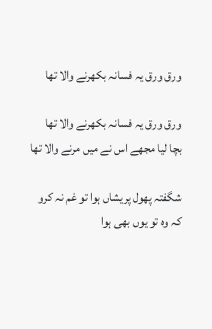ورق ورق یہ فسانہ بکھرنے والا تھا

ورق ورق یہ فسانہ بکھرنے والا تھا
بچا لیا مجھے اس نے میں مرنے والا تھا

شگفتہ پھول پریشاں ہوا تو غم نہ کرو
کہ وہ تو یوں بھی ہوا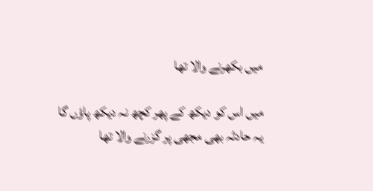میں بکھرنے والا تھا

میں اس کو دیکھ کے پھر کچھ نہ دیکھ پاؤں گا
یہ حادثہ بھی مجھی پر گزرنے والا تھا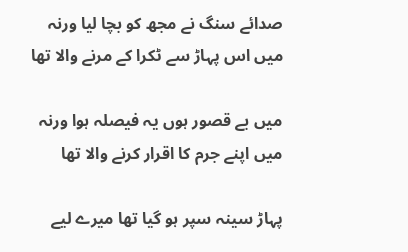صدائے سنگ نے مجھ کو بچا لیا ورنہ
میں اس پہاڑ سے ٹکرا کے مرنے والا تھا

میں بے قصور ہوں یہ فیصلہ ہوا ورنہ
میں اپنے جرم کا اقرار کرنے والا تھا

پہاڑ سینہ سپر ہو گیا تھا میرے لیے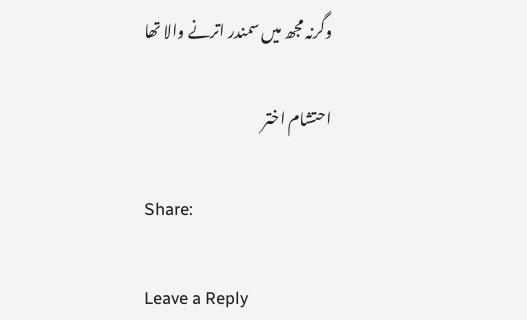وگرنہ مجھ میں سمندر اترنے والا تھا

احتشام اختر

Share:

Leave a Reply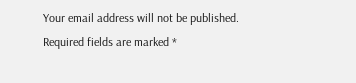Your email address will not be published. Required fields are marked *